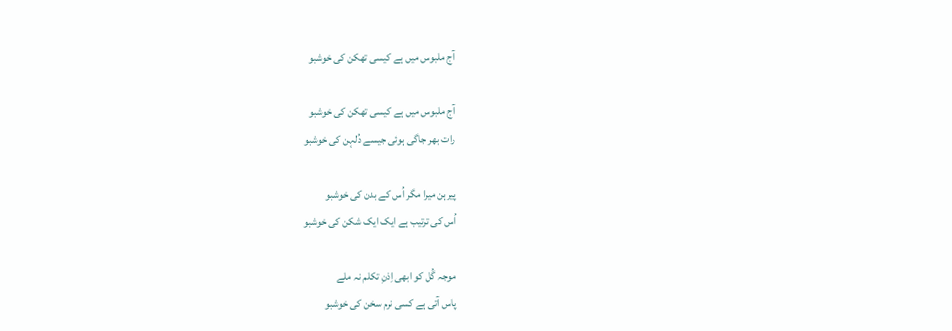آج ملبوس میں ہے کیسی تھکن کی خوشبو

آج ملبوس میں ہے کیسی تھکن کی خوشبو
رات بھر جاگی ہوئی جیسے دُلہن کی خوشبو

پیرہن میرا مگر اُس کے بدن کی خوشبو
اُس کی ترتیب ہے ایک ایک شکن کی خوشبو

موجہ گُل کو ابھی اِذنِ تکلم نہ ملے
پاس آتی ہے کسی نرم سخن کی خوشبو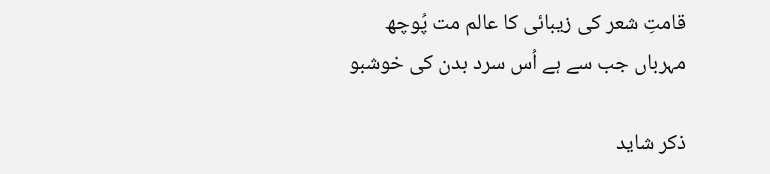قامتِ شعر کی زیبائی کا عالم مت پُوچھ
مہرباں جب سے ہے اُس سرد بدن کی خوشبو

ذکر شاید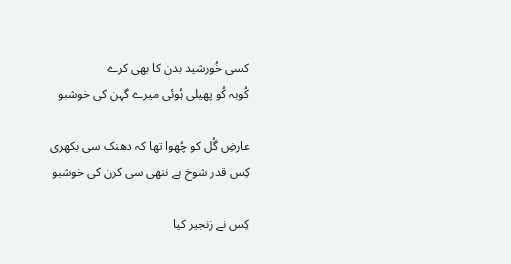کسی خُورشید بدن کا بھی کرے
کُوبہ کُو پھیلی ہُوئی میرے گہن کی خوشبو

عارضِ گُل کو چُھوا تھا کہ دھنک سی بکھری
کِس قدر شوخ ہے ننھی سی کرن کی خوشبو

کِس نے زنجیر کیا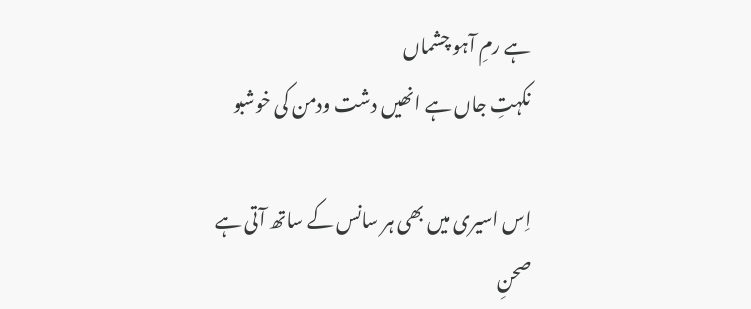ہے رمِ آہو چشماں
نکہتِ جاں ہے انھیں دشت ودمن کی خوشبو

اِس اسیری میں بھی ہر سانس کے ساتھ آتی ہے
صحنِ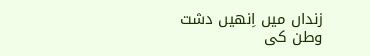زنداں میں اِنھیں دشت وطن کی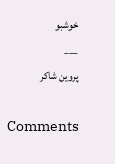خوشبو
___
پروین شاکر

Comments